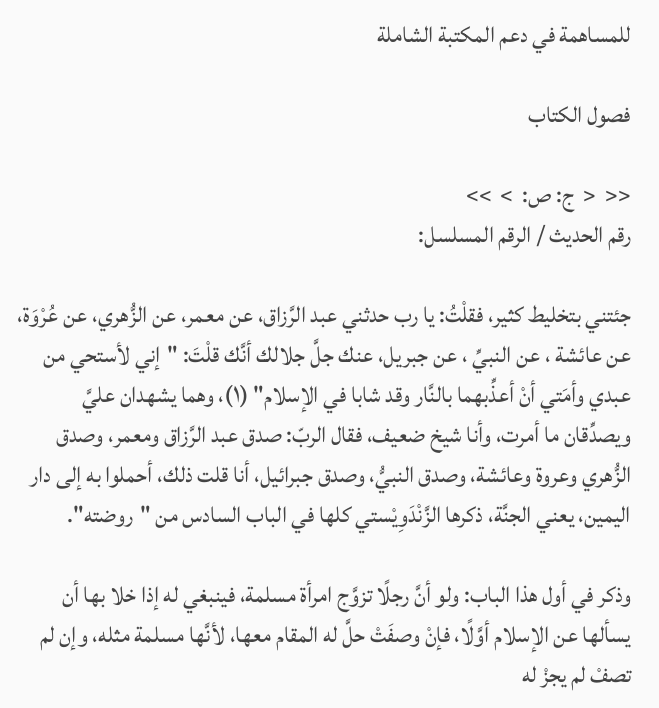للمساهمة في دعم المكتبة الشاملة

فصول الكتاب

<<  <  ج: ص:  >  >>
رقم الحديث / الرقم المسلسل:

جئتني بتخليط كثير، فقلْتُ: يا رب حدثني عبد الرَّزاق، عن معمر، عن الزُّهري، عن عُرْوَة، عن عائشة ، عن النبيِّ ، عن جبريل، عنك جلَّ جلالك أنَّك قلْتَ: "إني لأستحي من عبدي وأمَتي أنْ أعذِّبهما بالنَّار وقد شابا في الإسلام" (١)، وهما يشهدان عليَّ ويصدِّقان ما أمرت، وأنا شيخ ضعيف، فقال الربّ: صدق عبد الرَّزاق ومعمر، وصدق الزُّهري وعروة وعائشة، وصدق النبيُّ، وصدق جبرائيل، أنا قلت ذلك، أحملوا به إلى دار اليمين، يعني الجنَّة، ذكرها الزَّنْدَوِيْستي كلها في الباب السادس من "روضته".

وذكر في أول هذا الباب: ولو أنَّ رجلًا تزوَّج امرأة مسلمة، فينبغي له إذا خلا بها أن يسألها عن الإسلام أوَّلًا، فإنْ وصفَتْ حلَّ له المقام معها، لأنَّها مسلمة مثله، وإن لم تصفْ لم يجزْ له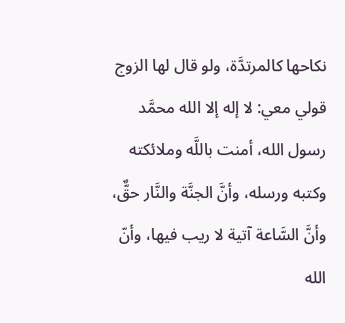نكاحها كالمرتدَّة، ولو قال لها الزوج قولي معي: لا إله إلا الله محمَّد رسول الله، أمنت باللَّه وملائكته وكتبه ورسله، وأنَّ الجنَّة والنَّار حقٌّ، وأنَّ السَّاعة آتية لا ريب فيها، وأنّ الله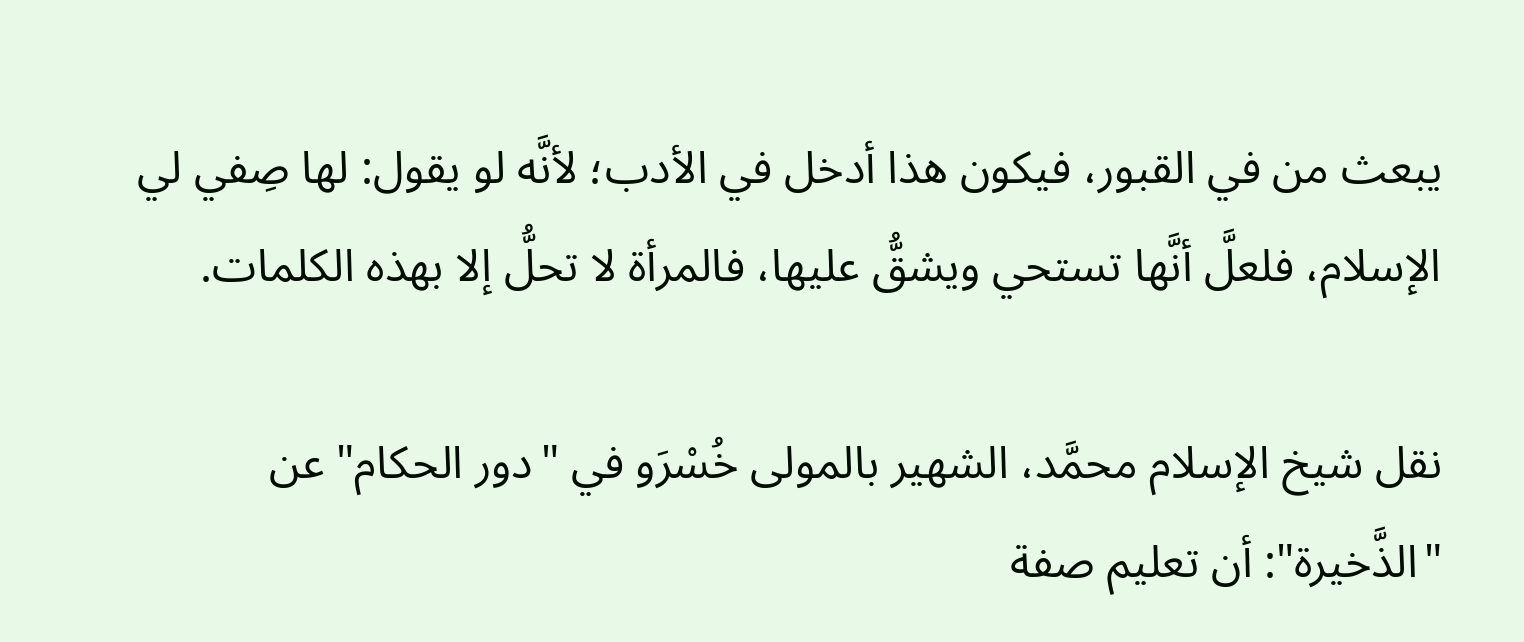يبعث من في القبور، فيكون هذا أدخل في الأدب؛ لأنَّه لو يقول: لها صِفي لي الإسلام، فلعلَّ أنَّها تستحي ويشقُّ عليها، فالمرأة لا تحلُّ إلا بهذه الكلمات.

نقل شيخ الإسلام محمَّد، الشهير بالمولى خُسْرَو في "دور الحكام" عن "الذَّخيرة": أن تعليم صفة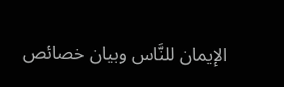الإيمان للنَّاس وبيان خصائص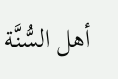أهل السُّنَّة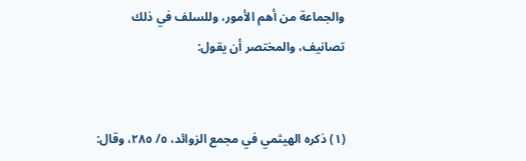والجماعة من أهم الأمور، وللسلف في ذلك تصانيف، والمختصر أن يقول:


(١) ذكره الهيثمي في مجمع الزوائد، ٥/ ٢٨٥، وقال: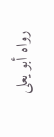رواه أبو يعلى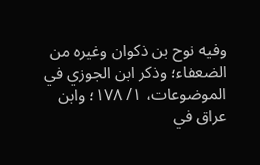وفيه نوح بن ذكوان وغيره من الضعفاء؛ وذكر ابن الجوزي في الموضوعات، ١/ ١٧٨؛ وابن عراق في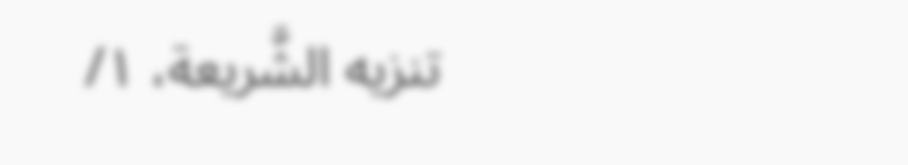تنزيه الشَّريعة، ١/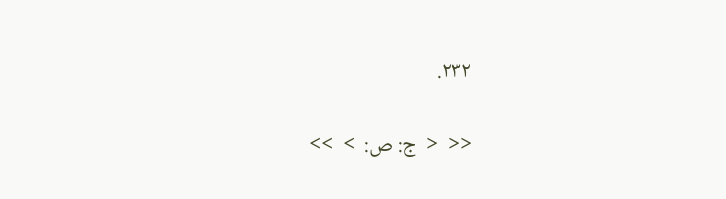٢٣٢.

<<  <  ج: ص:  >  >>